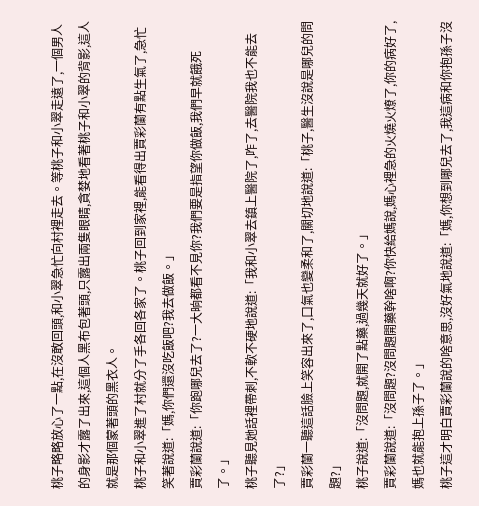桃子略略放心了一點,在沒敢回頭,和小翠急忙向村裡走去。等桃子和小翠走遠了,一個男人的身影才露了出來,這個人黑布包著頭,只露出兩隻眼睛,貪婪地看著桃子和小翠的背影,這人就是那個蒙著頭的黑衣人。
桃子和小翠進了村就分了手各回各家了。桃子回到家裡,能看得出賈彩蘭有點生氣了,急忙笑著說道:「媽,你們還沒吃飯吧?我去做飯。」
賈彩蘭說道:「你跑哪兒去了?一大晌都看不見你?我們要是指望你做飯,我們早就餓死了。」
桃子聽見她話裡帶刺,不軟不硬地說道:「我和小翠去鎮上醫院了,咋了,去醫院我也不能去了?」
賈彩蘭一聽這話臉上笑容出來了,口氣也變柔和了,關切地說道:「桃子,醫生沒說是哪兒的問題?」
桃子說道:「沒問題,就開了點藥,過幾天就好了。」
賈彩蘭說道:「沒問題?沒問題開藥幹啥啊?你快給媽說,媽心裡急的火燒火燎了,你的病好了,媽也就能抱上孫子了。」
桃子這才明白賈彩蘭說的啥意思,沒好氣地說道:「媽,你想到哪兒去了,我這病和你抱孫子沒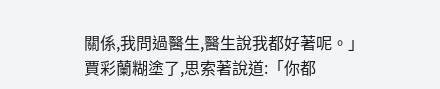關係,我問過醫生,醫生說我都好著呢。」
賈彩蘭糊塗了,思索著說道:「你都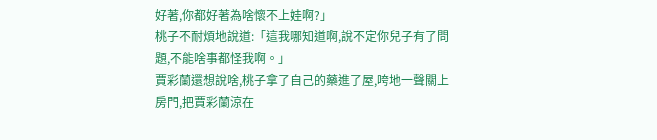好著,你都好著為啥懷不上娃啊?」
桃子不耐煩地說道:「這我哪知道啊,說不定你兒子有了問題,不能啥事都怪我啊。」
賈彩蘭還想說啥,桃子拿了自己的藥進了屋,咵地一聲關上房門,把賈彩蘭涼在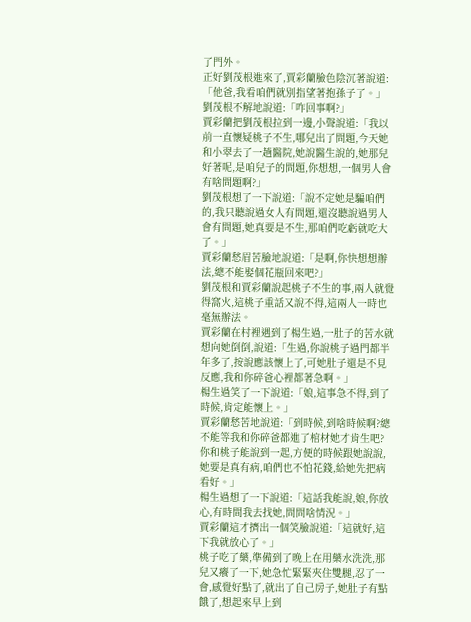了門外。
正好劉茂根進來了,賈彩蘭臉色陰沉著說道:「他爸,我看咱們就別指望著抱孫子了。」
劉茂根不解地說道:「咋回事啊?」
賈彩蘭把劉茂根拉到一邊,小聲說道:「我以前一直懷疑桃子不生,哪兒出了問題,今天她和小翠去了一趟醫院,她說醫生說的,她那兒好著呢,是咱兒子的問題,你想想,一個男人會有啥問題啊?」
劉茂根想了一下說道:「說不定她是騙咱們的,我只聽說過女人有問題,還沒聽說過男人會有問題,她真要是不生,那咱們吃虧就吃大了。」
賈彩蘭愁眉苦臉地說道:「是啊,你快想想辦法,總不能娶個花瓶回來吧?」
劉茂根和賈彩蘭說起桃子不生的事,兩人就覺得窩火,這桃子重話又說不得,這兩人一時也毫無辦法。
賈彩蘭在村裡遇到了楊生過,一肚子的苦水就想向她倒倒,說道:「生過,你說桃子過門都半年多了,按說應該懷上了,可她肚子還是不見反應,我和你碎爸心裡都著急啊。」
楊生過笑了一下說道:「娘,這事急不得,到了時候,肯定能懷上。」
賈彩蘭愁苦地說道:「到時候,到啥時候啊?總不能等我和你碎爸都進了棺材她才肯生吧?你和桃子能說到一起,方便的時候跟她說說,她要是真有病,咱們也不怕花錢,給她先把病看好。」
楊生過想了一下說道:「這話我能說,娘,你放心,有時間我去找她,問問啥情況。」
賈彩蘭這才擠出一個笑臉說道:「這就好,這下我就放心了。」
桃子吃了藥,準備到了晚上在用藥水洗洗,那兒又癢了一下,她急忙緊緊夾住雙腿,忍了一會,感覺好點了,就出了自己房子,她肚子有點餓了,想起來早上到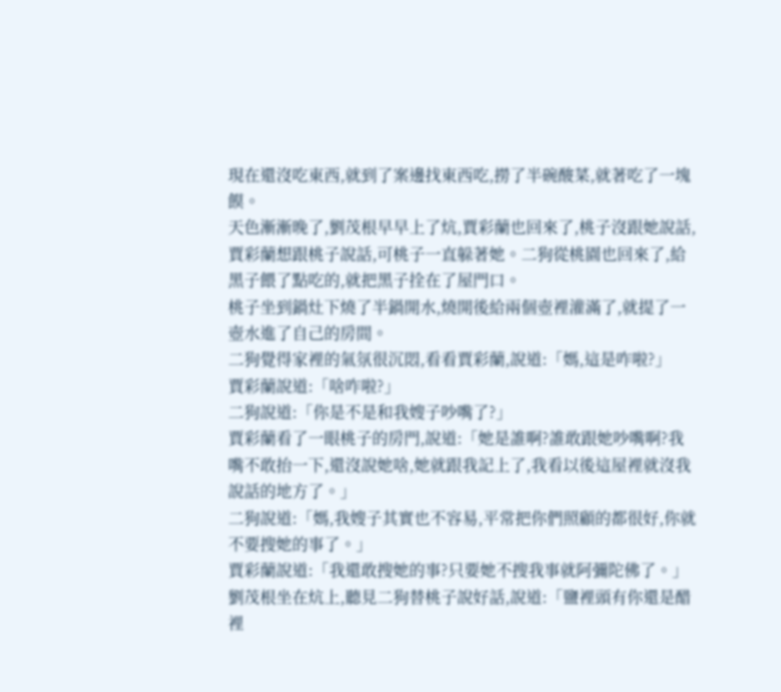現在還沒吃東西,就到了案邊找東西吃,撈了半碗酸菜,就著吃了一塊饃。
天色漸漸晚了,劉茂根早早上了炕,賈彩蘭也回來了,桃子沒跟她說話,賈彩蘭想跟桃子說話,可桃子一直躲著她。二狗從桃園也回來了,給黑子餵了點吃的,就把黑子拴在了屋門口。
桃子坐到鍋灶下燒了半鍋開水,燒開後給兩個壺裡灌滿了,就提了一壺水進了自己的房間。
二狗覺得家裡的氣氛很沉悶,看看賈彩蘭,說道:「媽,這是咋啦?」
賈彩蘭說道:「啥咋啦?」
二狗說道:「你是不是和我嫂子吵嘴了?」
賈彩蘭看了一眼桃子的房門,說道:「她是誰啊?誰敢跟她吵嘴啊?我嘴不敢抬一下,還沒說她啥,她就跟我記上了,我看以後這屋裡就沒我說話的地方了。」
二狗說道:「媽,我嫂子其實也不容易,平常把你們照顧的都很好,你就不要搜她的事了。」
賈彩蘭說道:「我還敢搜她的事?只要她不搜我事就阿彌陀佛了。」
劉茂根坐在炕上,聽見二狗替桃子說好話,說道:「鹽裡頭有你還是醋裡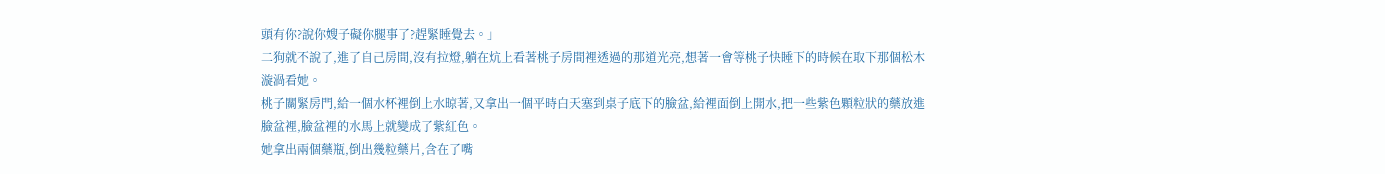頭有你?說你嫂子礙你腿事了?趕緊睡覺去。」
二狗就不說了,進了自己房間,沒有拉燈,躺在炕上看著桃子房間裡透過的那道光亮,想著一會等桃子快睡下的時候在取下那個松木漩渦看她。
桃子關緊房門,給一個水杯裡倒上水晾著,又拿出一個平時白天塞到桌子底下的臉盆,給裡面倒上開水,把一些紫色顆粒狀的藥放進臉盆裡,臉盆裡的水馬上就變成了紫紅色。
她拿出兩個藥瓶,倒出幾粒藥片,含在了嘴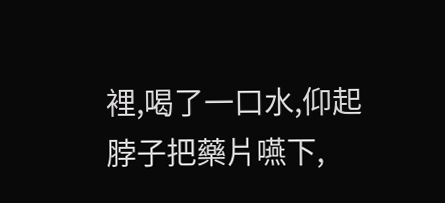裡,喝了一口水,仰起脖子把藥片嚥下,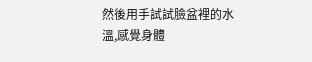然後用手試試臉盆裡的水溫,感覺身體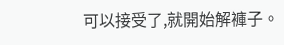可以接受了,就開始解褲子。